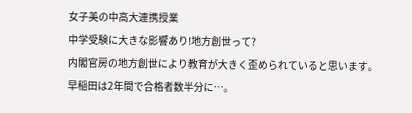女子美の中高大連携授業
中学受験に大きな影響あり!地方創世って?
内閣官房の地方創世により教育が大きく歪められていると思います。
早稲田は2年間で合格者数半分に…。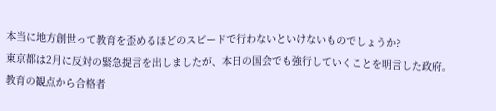本当に地方創世って教育を歪めるほどのスピードで行わないといけないものでしょうか?
東京都は2月に反対の緊急提言を出しましたが、本日の国会でも強行していくことを明言した政府。
教育の観点から合格者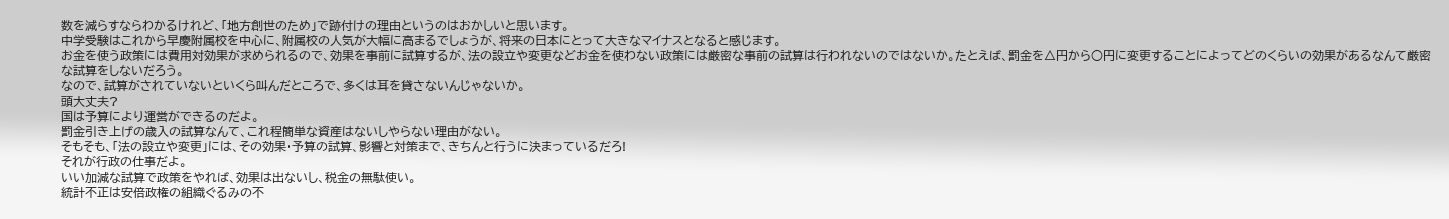数を減らすならわかるけれど、「地方創世のため」で跡付けの理由というのはおかしいと思います。
中学受験はこれから早慶附属校を中心に、附属校の人気が大幅に高まるでしょうが、将来の日本にとって大きなマイナスとなると感じます。
お金を使う政策には費用対効果が求められるので、効果を事前に試算するが、法の設立や変更などお金を使わない政策には厳密な事前の試算は行われないのではないか。たとえば、罰金を△円から○円に変更することによってどのくらいの効果があるなんて厳密な試算をしないだろう。
なので、試算がされていないといくら叫んだところで、多くは耳を貸さないんじゃないか。
頭大丈夫?
国は予算により運営ができるのだよ。
罰金引き上げの歳入の試算なんて、これ程簡単な資産はないしやらない理由がない。
そもそも、「法の設立や変更」には、その効果・予算の試算、影響と対策まで、きちんと行うに決まっているだろ!
それが行政の仕事だよ。
いい加減な試算で政策をやれば、効果は出ないし、税金の無駄使い。
統計不正は安倍政権の組織ぐるみの不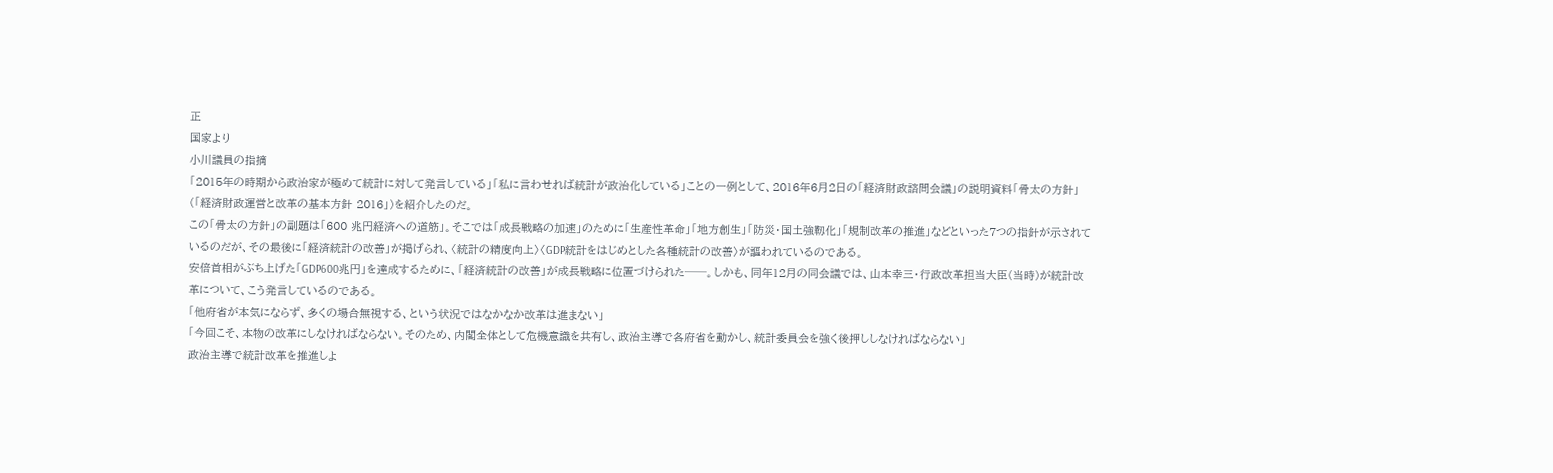正
国家より
小川議員の指摘
「2015年の時期から政治家が極めて統計に対して発言している」「私に言わせれば統計が政治化している」ことの一例として、2016年6月2日の「経済財政諮問会議」の説明資料「骨太の方針」(「経済財政運営と改革の基本方針 2016」)を紹介したのだ。
この「骨太の方針」の副題は「600 兆円経済への道筋」。そこでは「成長戦略の加速」のために「生産性革命」「地方創生」「防災・国土強靱化」「規制改革の推進」などといった7つの指針が示されているのだが、その最後に「経済統計の改善」が掲げられ、〈統計の精度向上〉〈GDP統計をはじめとした各種統計の改善〉が謳われているのである。
安倍首相がぶち上げた「GDP600兆円」を達成するために、「経済統計の改善」が成長戦略に位置づけられた──。しかも、同年12月の同会議では、山本幸三・行政改革担当大臣(当時)が統計改革について、こう発言しているのである。
「他府省が本気にならず、多くの場合無視する、という状況ではなかなか改革は進まない」
「今回こそ、本物の改革にしなければならない。そのため、内閣全体として危機意識を共有し、政治主導で各府省を動かし、統計委員会を強く後押ししなければならない」
政治主導で統計改革を推進しよ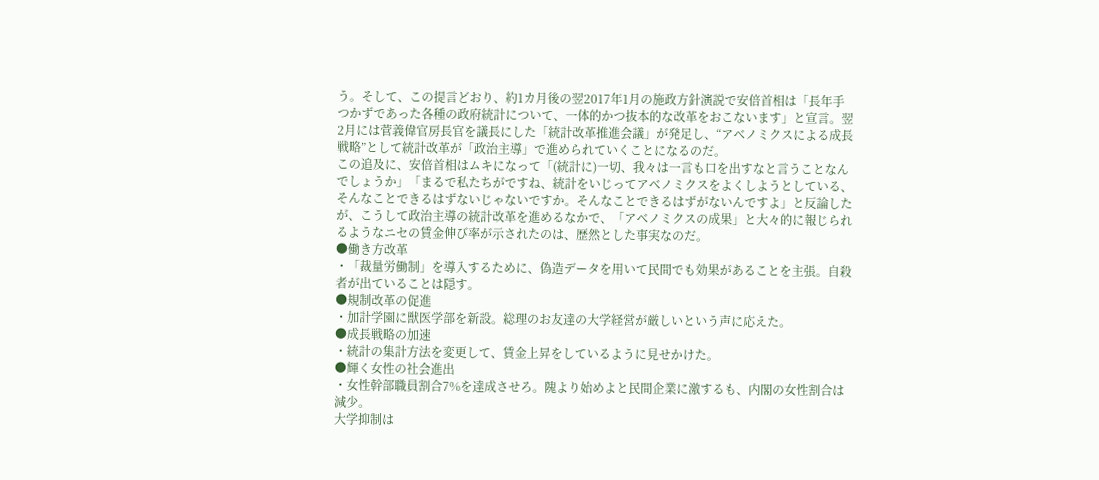う。そして、この提言どおり、約1カ月後の翌2017年1月の施政方針演説で安倍首相は「長年手つかずであった各種の政府統計について、一体的かつ抜本的な改革をおこないます」と宣言。翌2月には菅義偉官房長官を議長にした「統計改革推進会議」が発足し、“アベノミクスによる成長戦略”として統計改革が「政治主導」で進められていくことになるのだ。
この追及に、安倍首相はムキになって「(統計に)一切、我々は一言も口を出すなと言うことなんでしょうか」「まるで私たちがですね、統計をいじってアベノミクスをよくしようとしている、そんなことできるはずないじゃないですか。そんなことできるはずがないんですよ」と反論したが、こうして政治主導の統計改革を進めるなかで、「アベノミクスの成果」と大々的に報じられるようなニセの賃金伸び率が示されたのは、歴然とした事実なのだ。
●働き方改革
・「裁量労働制」を導入するために、偽造データを用いて民間でも効果があることを主張。自殺者が出ていることは隠す。
●規制改革の促進
・加計学園に獣医学部を新設。総理のお友達の大学経営が厳しいという声に応えた。
●成長戦略の加速
・統計の集計方法を変更して、賃金上昇をしているように見せかけた。
●輝く女性の社会進出
・女性幹部職員割合7%を達成させろ。隗より始めよと民間企業に激するも、内閣の女性割合は減少。
大学抑制は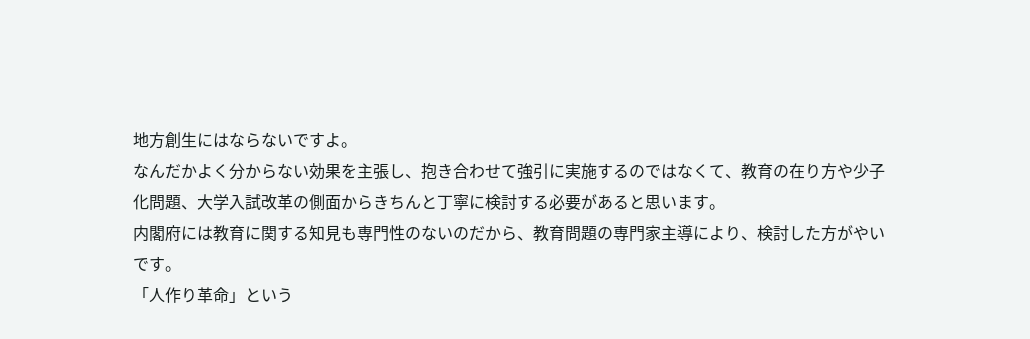地方創生にはならないですよ。
なんだかよく分からない効果を主張し、抱き合わせて強引に実施するのではなくて、教育の在り方や少子化問題、大学入試改革の側面からきちんと丁寧に検討する必要があると思います。
内閣府には教育に関する知見も専門性のないのだから、教育問題の専門家主導により、検討した方がやいです。
「人作り革命」という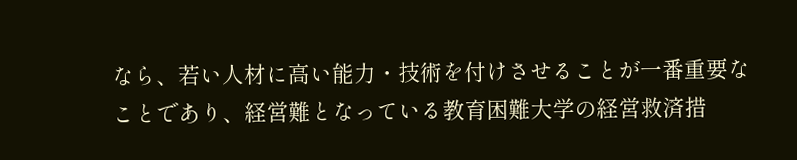なら、若い人材に高い能力・技術を付けさせることが一番重要なことであり、経営難となっている教育困難大学の経営救済措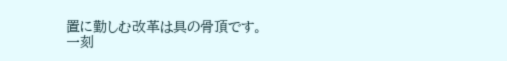置に勤しむ改革は具の骨頂です。
一刻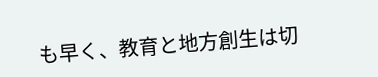も早く、教育と地方創生は切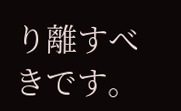り離すべきです。